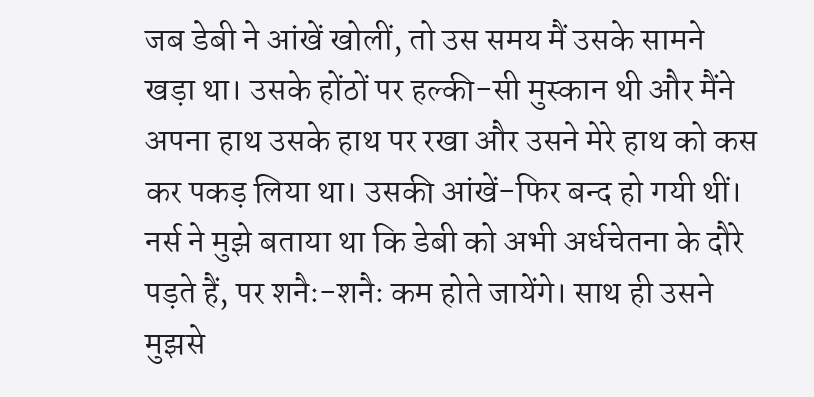जब डेबी ने आंखें खोलीं, तो उस समय मैं उसके सामने खड़ा था। उसके होंठों पर हल्की-सी मुस्कान थी और मैंने अपना हाथ उसके हाथ पर रखा और उसने मेरे हाथ को कस कर पकड़ लिया था। उसकी आंखें-फिर बन्द हो गयी थीं।
नर्स ने मुझे बताया था कि डेबी को अभी अर्धचेतना के दौरे पड़ते हैं, पर शनैः-शनैः कम होते जायेंगे। साथ ही उसने मुझसे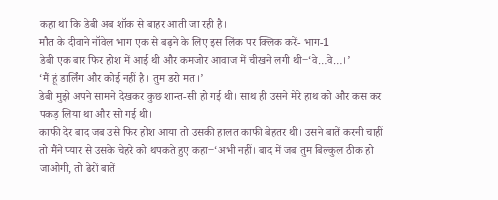कहा था कि डेबी अब शॉक से बाहर आती जा रही है।
मौत के दीवाने नॉवेल भाग एक से बढ़ने के लिए इस लिंक पर क्लिक करें- भाग-1
डेबी एक बार फिर होश में आई थी और कमजोर आवाज में चीखने लगी थी‒‘वे…वे…।’
‘मैं हूं डार्लिंग और कोई नहीं है। तुम डरो मत।’
डेबी मुझे अपने सामने देखकर कुछ शान्त-सी हो गई थी। साथ ही उसने मेरे हाथ को और कस कर पकड़ लिया था और सो गई थी।
काफी देर बाद जब उसे फिर होश आया तो उसकी हालत काफी बेहतर थी। उसने बातें करनी चाहीं तो मैंने प्यार से उसके चेहरे को थपकते हुए कहा‒‘अभी नहीं। बाद में जब तुम बिल्कुल ठीक हो जाओगी, तो ढेरों बातें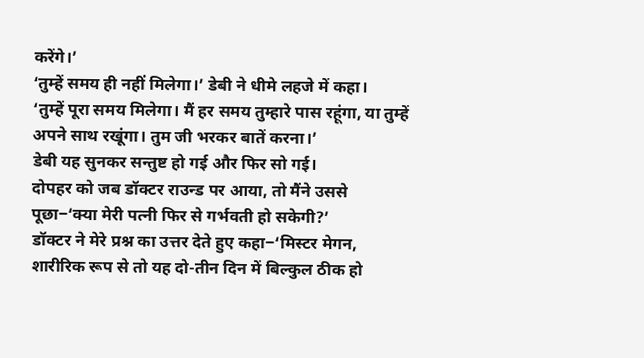करेंगे।’
‘तुम्हें समय ही नहीं मिलेगा।’ डेबी ने धीमे लहजे में कहा।
‘तुम्हें पूरा समय मिलेगा। मैं हर समय तुम्हारे पास रहूंगा, या तुम्हें अपने साथ रखूंगा। तुम जी भरकर बातें करना।’
डेबी यह सुनकर सन्तुष्ट हो गई और फिर सो गई।
दोपहर को जब डॉक्टर राउन्ड पर आया, तो मैंने उससे पूछा‒‘क्या मेरी पत्नी फिर से गर्भवती हो सकेगी?’
डॉक्टर ने मेरे प्रश्न का उत्तर देते हुए कहा‒‘मिस्टर मेगन, शारीरिक रूप से तो यह दो-तीन दिन में बिल्कुल ठीक हो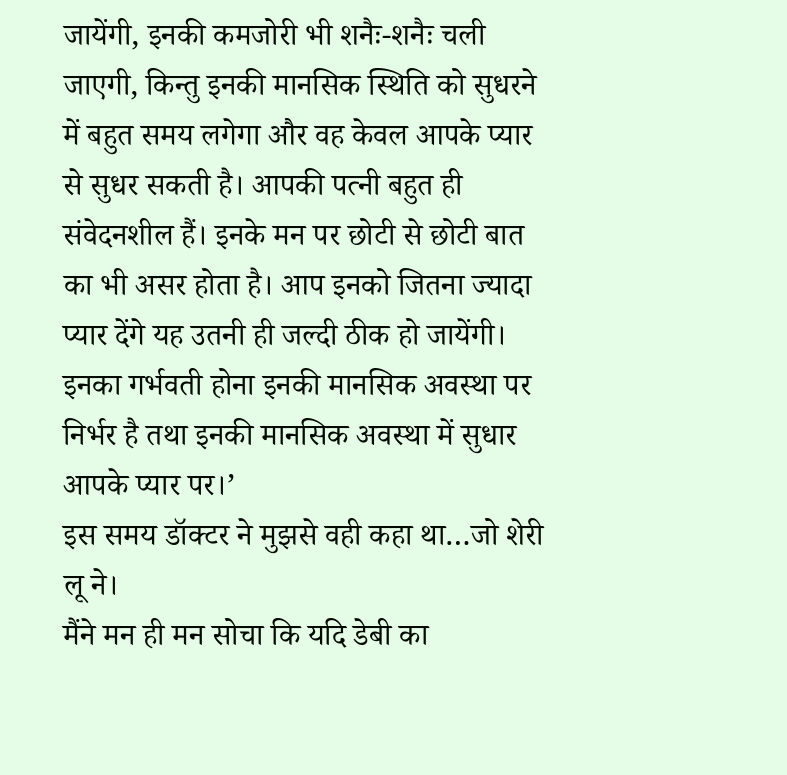जायेंगी, इनकी कमजोरी भी शनैः-शनैः चली जाएगी, किन्तु इनकी मानसिक स्थिति को सुधरने में बहुत समय लगेगा और वह केवल आपके प्यार से सुधर सकती है। आपकी पत्नी बहुत ही संवेदनशील हैं। इनके मन पर छोटी से छोटी बात का भी असर होता है। आप इनको जितना ज्यादा प्यार देंगे यह उतनी ही जल्दी ठीक हो जायेंगी। इनका गर्भवती होना इनकी मानसिक अवस्था पर निर्भर है तथा इनकी मानसिक अवस्था में सुधार आपके प्यार पर।’
इस समय डॉक्टर ने मुझसे वही कहा था…जो शेरी लू ने।
मैंने मन ही मन सोचा कि यदि डेबी का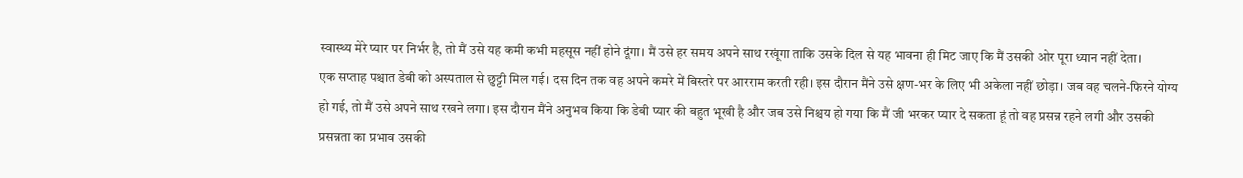स्वास्थ्य मेरे प्यार पर निर्भर है, तो मैं उसे यह कमी कभी महसूस नहीं होने दूंगा। मैं उसे हर समय अपने साथ रखूंगा ताकि उसके दिल से यह भावना ही मिट जाए कि मैं उसकी ओर पूरा ध्यान नहीं देता।
एक सप्ताह पश्चात डेबी को अस्पताल से छुट्टी मिल गई। दस दिन तक वह अपने कमरे में बिस्तरे पर आरराम करती रही। इस दौरान मैंने उसे क्षण-भर के लिए भी अकेला नहीं छोड़ा। जब वह चलने-फिरने योग्य हो गई, तो मैं उसे अपने साथ रखने लगा। इस दौरान मैंने अनुभव किया कि डेबी प्यार की बहुत भूखी है और जब उसे निश्चय हो गया कि मैं जी भरकर प्यार दे सकता हूं तो वह प्रसन्न रहने लगी और उसकी प्रसन्नता का प्रभाव उसकी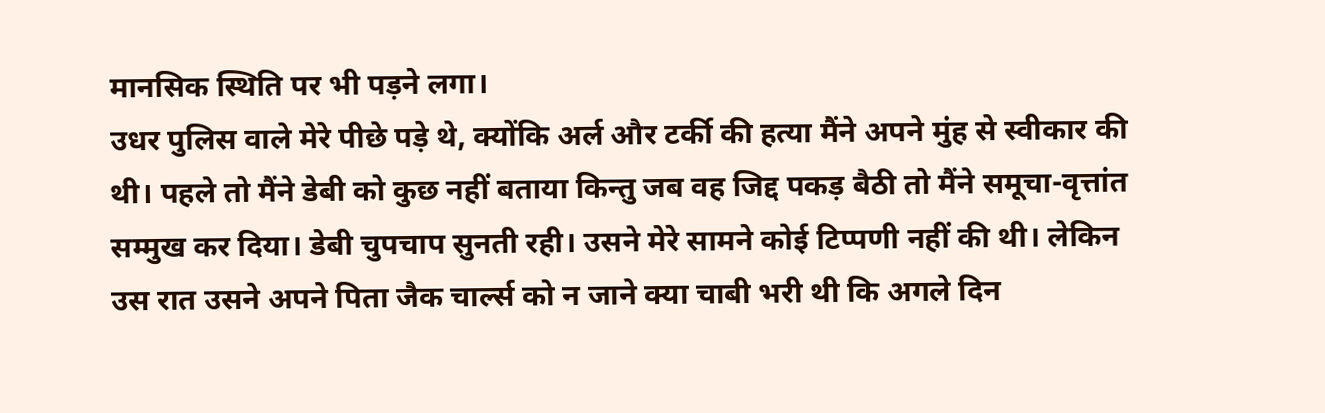मानसिक स्थिति पर भी पड़ने लगा।
उधर पुलिस वाले मेरे पीछे पड़े थे, क्योंकि अर्ल और टर्की की हत्या मैंने अपने मुंह से स्वीकार की थी। पहले तो मैंने डेबी को कुछ नहीं बताया किन्तु जब वह जिद्द पकड़ बैठी तो मैंने समूचा-वृत्तांत सम्मुख कर दिया। डेबी चुपचाप सुनती रही। उसने मेरे सामने कोई टिप्पणी नहीं की थी। लेकिन उस रात उसने अपने पिता जैक चार्ल्स को न जाने क्या चाबी भरी थी कि अगले दिन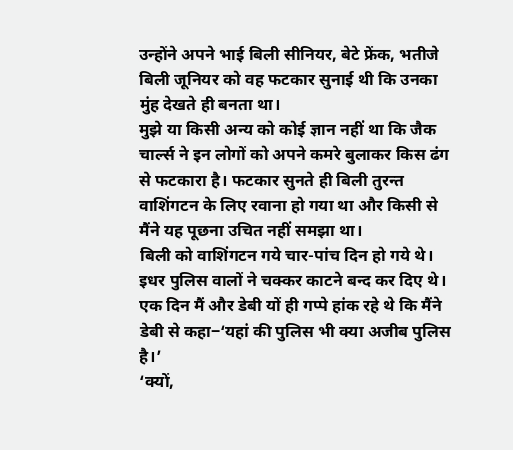उन्होंने अपने भाई बिली सीनियर, बेटे फ्रेंक, भतीजे बिली जूनियर को वह फटकार सुनाई थी कि उनका मुंह देखते ही बनता था।
मुझे या किसी अन्य को कोई ज्ञान नहीं था कि जैक चार्ल्स ने इन लोगों को अपने कमरे बुलाकर किस ढंग से फटकारा है। फटकार सुनते ही बिली तुरन्त वाशिंगटन के लिए रवाना हो गया था और किसी से मैंने यह पूछना उचित नहीं समझा था।
बिली को वाशिंगटन गये चार-पांच दिन हो गये थे। इधर पुलिस वालों ने चक्कर काटने बन्द कर दिए थे। एक दिन मैं और डेबी यों ही गप्पे हांक रहे थे कि मैंने डेबी से कहा‒‘यहां की पुलिस भी क्या अजीब पुलिस है।’
‘क्यों,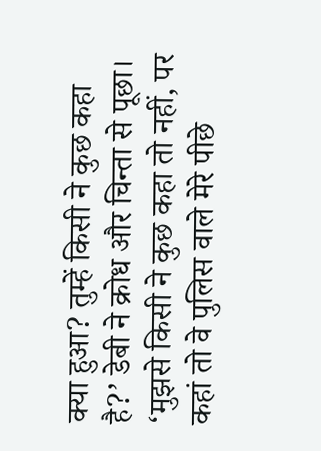क्या हुआ? तुम्हें किसी ने कुछ कहा है?’ डेबी ने क्रोध और चिन्ता से पूछा।
‘मुझसे किसी ने कुछ कहा तो नहीं, पर कहां तो वे पुलिस वाले मेरे पीछे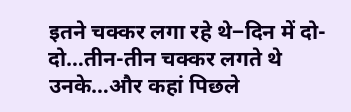इतने चक्कर लगा रहे थे‒दिन में दो-दो…तीन-तीन चक्कर लगते थे उनके…और कहां पिछले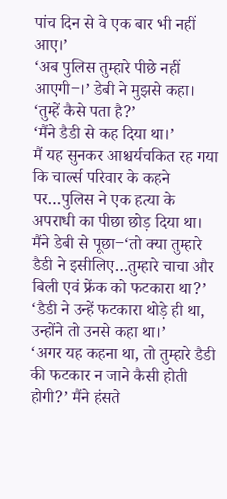पांच दिन से वे एक बार भी नहीं आए।’
‘अब पुलिस तुम्हारे पीछे नहीं आएगी‒।’ डेबी ने मुझसे कहा।
‘तुम्हें कैसे पता है?’
‘मैंने डैडी से कह दिया था।’
मैं यह सुनकर आश्चर्यचकित रह गया कि चार्ल्स परिवार के कहने पर…पुलिस ने एक हत्या के अपराधी का पीछा छोड़ दिया था।
मैंने डेबी से पूछा‒‘तो क्या तुम्हारे डैडी ने इसीलिए…तुम्हारे चाचा और बिली एवं फ्रेंक को फटकारा था?’
‘डैडी ने उन्हें फटकारा थोड़े ही था, उन्होंने तो उनसे कहा था।’
‘अगर यह कहना था, तो तुम्हारे डैडी की फटकार न जाने कैसी होती होगी?’ मैंने हंसते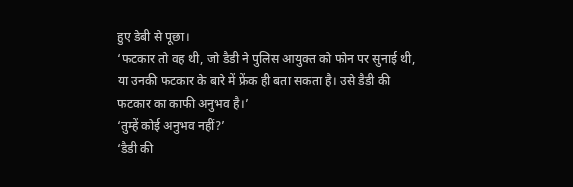हुए डेबी से पूछा।
‘फटकार तो वह थी, जो डैडी ने पुलिस आयुक्त को फोन पर सुनाई थी, या उनकी फटकार के बारे में फ्रेंक ही बता सकता है। उसे डैडी की फटकार का काफी अनुभव है।’
‘तुम्हें कोई अनुभव नहीं?’
‘डैडी की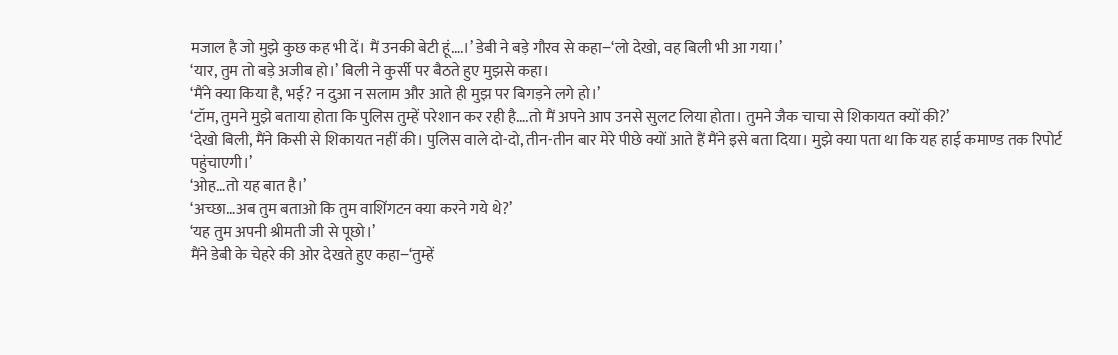मजाल है जो मुझे कुछ कह भी दें। मैं उनकी बेटी हूं….।’ डेबी ने बड़े गौरव से कहा‒‘लो देखो, वह बिली भी आ गया।’
‘यार, तुम तो बड़े अजीब हो।’ बिली ने कुर्सी पर बैठते हुए मुझसे कहा।
‘मैंने क्या किया है, भई? न दुआ न सलाम और आते ही मुझ पर बिगड़ने लगे हो।’
‘टॉम, तुमने मुझे बताया होता कि पुलिस तुम्हें परेशान कर रही है….तो मैं अपने आप उनसे सुलट लिया होता। तुमने जैक चाचा से शिकायत क्यों की?’
‘देखो बिली, मैंने किसी से शिकायत नहीं की। पुलिस वाले दो-दो, तीन-तीन बार मेरे पीछे क्यों आते हैं मैंने इसे बता दिया। मुझे क्या पता था कि यह हाई कमाण्ड तक रिपोर्ट पहुंचाएगी।’
‘ओह…तो यह बात है।’
‘अच्छा…अब तुम बताओ कि तुम वाशिंगटन क्या करने गये थे?’
‘यह तुम अपनी श्रीमती जी से पूछो।’
मैंने डेबी के चेहरे की ओर देखते हुए कहा‒‘तुम्हें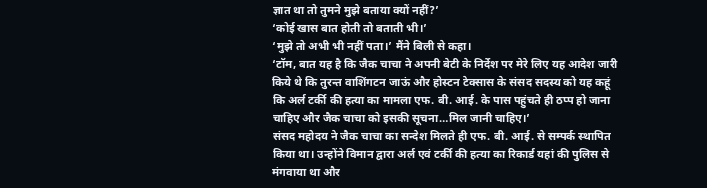ज्ञात था तो तुमने मुझे बताया क्यों नहीं?’
‘कोई खास बात होती तो बताती भी।’
‘मुझे तो अभी भी नहीं पता।’ मैंने बिली से कहा।
‘टॉम, बात यह है कि जैक चाचा ने अपनी बेटी के निर्देश पर मेरे लिए यह आदेश जारी किये थे कि तुरन्त वाशिंगटन जाऊं और होस्टन टेक्सास के संसद सदस्य को यह कहूं कि अर्ल टर्की की हत्या का मामला एफ. बी. आई. के पास पहुंचते ही ठप्प हो जाना चाहिए और जैक चाचा को इसकी सूचना…मिल जानी चाहिए।’
संसद महोदय ने जैक चाचा का सन्देश मिलते ही एफ. बी. आई. से सम्पर्क स्थापित किया था। उन्होंने विमान द्वारा अर्ल एवं टर्की की हत्या का रिकार्ड यहां की पुलिस से मंगवाया था और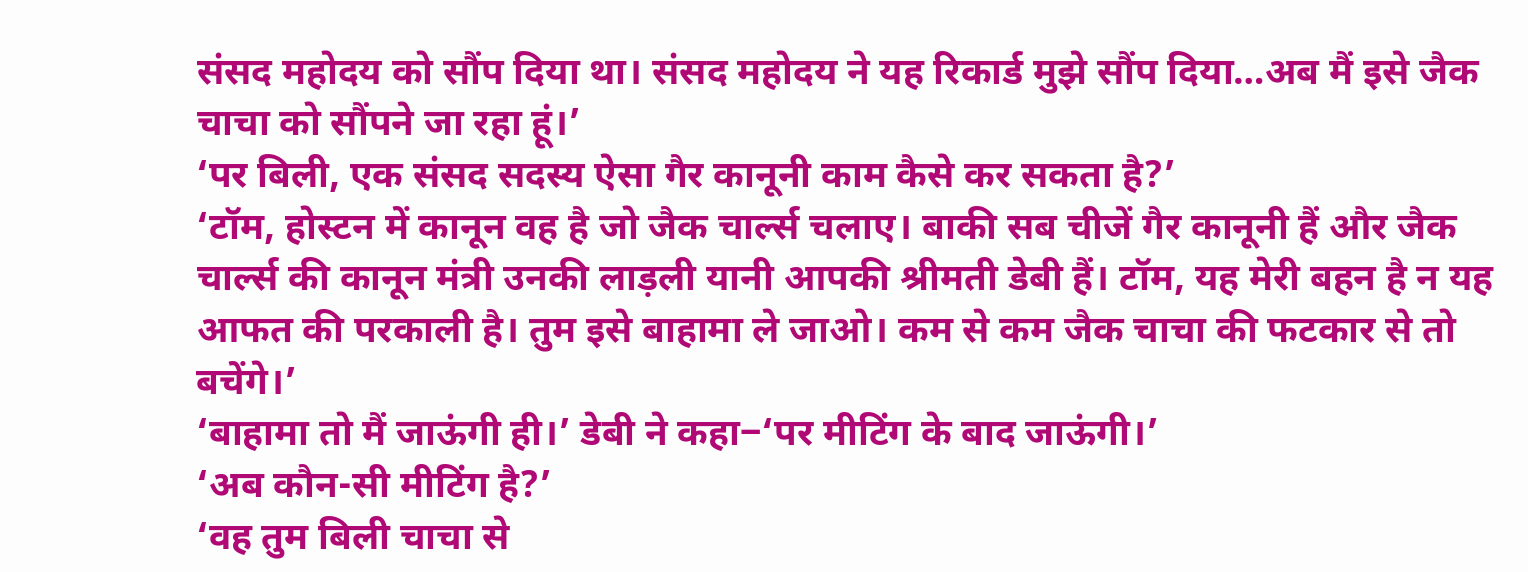संसद महोदय को सौंप दिया था। संसद महोदय ने यह रिकार्ड मुझे सौंप दिया…अब मैं इसे जैक चाचा को सौंपने जा रहा हूं।’
‘पर बिली, एक संसद सदस्य ऐसा गैर कानूनी काम कैसे कर सकता है?’
‘टॉम, होस्टन में कानून वह है जो जैक चार्ल्स चलाए। बाकी सब चीजें गैर कानूनी हैं और जैक चार्ल्स की कानून मंत्री उनकी लाड़ली यानी आपकी श्रीमती डेबी हैं। टॉम, यह मेरी बहन है न यह आफत की परकाली है। तुम इसे बाहामा ले जाओ। कम से कम जैक चाचा की फटकार से तो बचेंगे।’
‘बाहामा तो मैं जाऊंगी ही।’ डेबी ने कहा‒‘पर मीटिंग के बाद जाऊंगी।’
‘अब कौन-सी मीटिंग है?’
‘वह तुम बिली चाचा से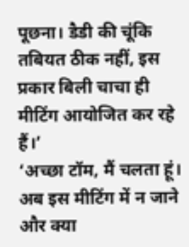पूछना। डैडी की चूंकि तबियत ठीक नहीं, इस प्रकार बिली चाचा ही मीटिंग आयोजित कर रहे हैं।’
‘अच्छा टॉम, मैं चलता हूं। अब इस मीटिंग में न जाने और क्या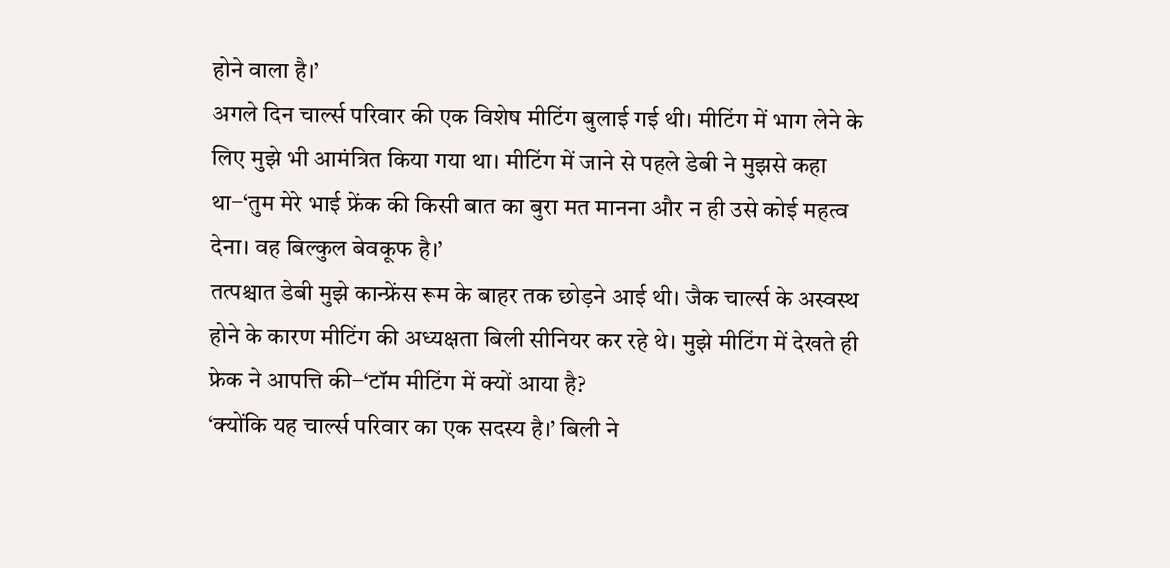होने वाला है।’
अगले दिन चार्ल्स परिवार की एक विशेष मीटिंग बुलाई गई थी। मीटिंग में भाग लेने के लिए मुझे भी आमंत्रित किया गया था। मीटिंग में जाने से पहले डेबी ने मुझसे कहा था‒‘तुम मेरे भाई फ्रेंक की किसी बात का बुरा मत मानना और न ही उसे कोई महत्व देना। वह बिल्कुल बेवकूफ है।’
तत्पश्चात डेबी मुझे कान्फ्रेंस रूम के बाहर तक छोड़ने आई थी। जैक चार्ल्स के अस्वस्थ होने के कारण मीटिंग की अध्यक्षता बिली सीनियर कर रहे थे। मुझे मीटिंग में देखते ही फ्रेक ने आपत्ति की‒‘टॉम मीटिंग में क्यों आया है?
‘क्योंकि यह चार्ल्स परिवार का एक सदस्य है।’ बिली ने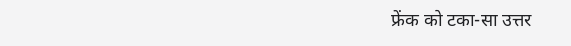फ्रेंक को टका-सा उत्तर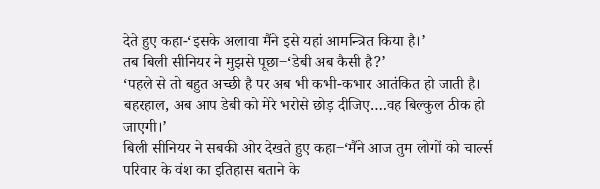देते हुए कहा-‘इसके अलावा मैंने इसे यहां आमन्त्रित किया है।’
तब बिली सीनियर ने मुझसे पूछा‒‘डेबी अब कैसी है?’
‘पहले से तो बहुत अच्छी है पर अब भी कभी-कभार आतंकित हो जाती है। बहरहाल, अब आप डेबी को मेरे भरोसे छोड़ दीजिए….वह बिल्कुल ठीक हो जाएगी।’
बिली सीनियर ने सबकी ओर देखते हुए कहा‒‘मैंने आज तुम लोगों को चार्ल्स परिवार के वंश का इतिहास बताने के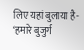लिए यहां बुलाया है-
‘हमारे बुजुर्ग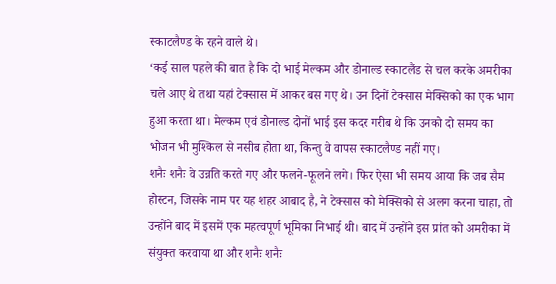स्काटलैण्ड के रहने वाले थे।
‘कई साल पहले की बात है कि दो भाई मेल्कम और डोनाल्ड स्काटलैंड से चल करके अमरीका चले आए थे तथा यहां टेक्सास में आकर बस गए थे। उन दिनों टेक्सास मेक्सिको का एक भाग हुआ करता था। मेल्कम एवं डोनाल्ड दोनों भाई इस कदर गरीब थे कि उनको दो समय का भोजन भी मुश्किल से नसीब होता था, किन्तु वे वापस स्काटलैण्ड नहीं गए।
शनैः शनैः वे उन्नति करते गए और फलने-फूलने लगे। फिर ऐसा भी समय आया कि जब सैम होस्टन, जिसके नाम पर यह शहर आबाद है, ने टेक्सास को मेक्सिको से अलग करना चाहा, तो उन्होंने बाद में इसमें एक महत्वपूर्ण भूमिका निभाई थी। बाद में उन्होंने इस प्रांत को अमरीका में संयुक्त करवाया था और शनैः शनैः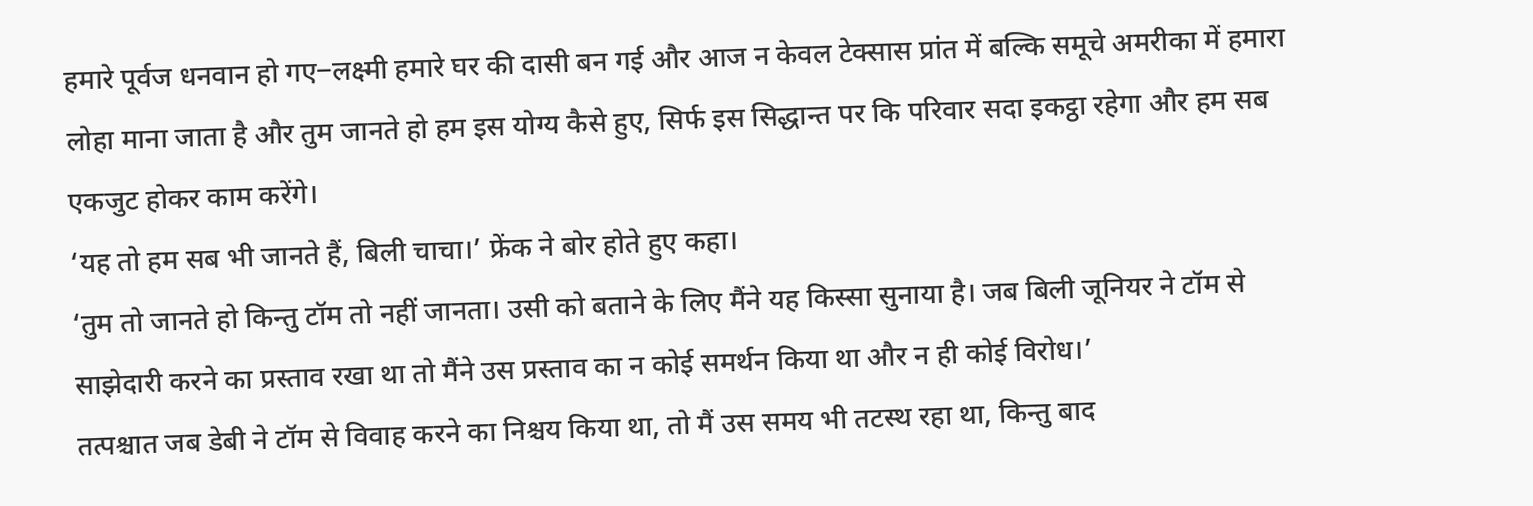हमारे पूर्वज धनवान हो गए‒लक्ष्मी हमारे घर की दासी बन गई और आज न केवल टेक्सास प्रांत में बल्कि समूचे अमरीका में हमारा लोहा माना जाता है और तुम जानते हो हम इस योग्य कैसे हुए, सिर्फ इस सिद्धान्त पर कि परिवार सदा इकट्ठा रहेगा और हम सब एकजुट होकर काम करेंगे।
‘यह तो हम सब भी जानते हैं, बिली चाचा।’ फ्रेंक ने बोर होते हुए कहा।
‘तुम तो जानते हो किन्तु टॉम तो नहीं जानता। उसी को बताने के लिए मैंने यह किस्सा सुनाया है। जब बिली जूनियर ने टॉम से साझेदारी करने का प्रस्ताव रखा था तो मैंने उस प्रस्ताव का न कोई समर्थन किया था और न ही कोई विरोध।’
तत्पश्चात जब डेबी ने टॉम से विवाह करने का निश्चय किया था, तो मैं उस समय भी तटस्थ रहा था, किन्तु बाद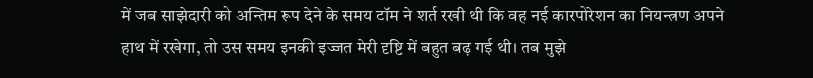में जब साझेदारी को अन्तिम रूप देने के समय टॉम ने शर्त रखी थी कि वह नई कारपोरेशन का नियन्त्रण अपने हाथ में रखेगा, तो उस समय इनकी इज्जत मेरी दृष्टि में बहुत बढ़ गई थी। तब मुझे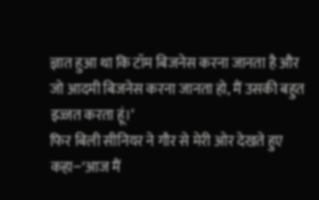ज्ञात हुआ था कि टॉम बिजनेस करना जानता है और जो आदमी बिजनेस करना जानता हो, मैं उसकी बहुत इज्जत करता हूं।’
फिर बिली सीनियर ने गौर से मेरी ओर देखते हुए कहा‒‘आज मैं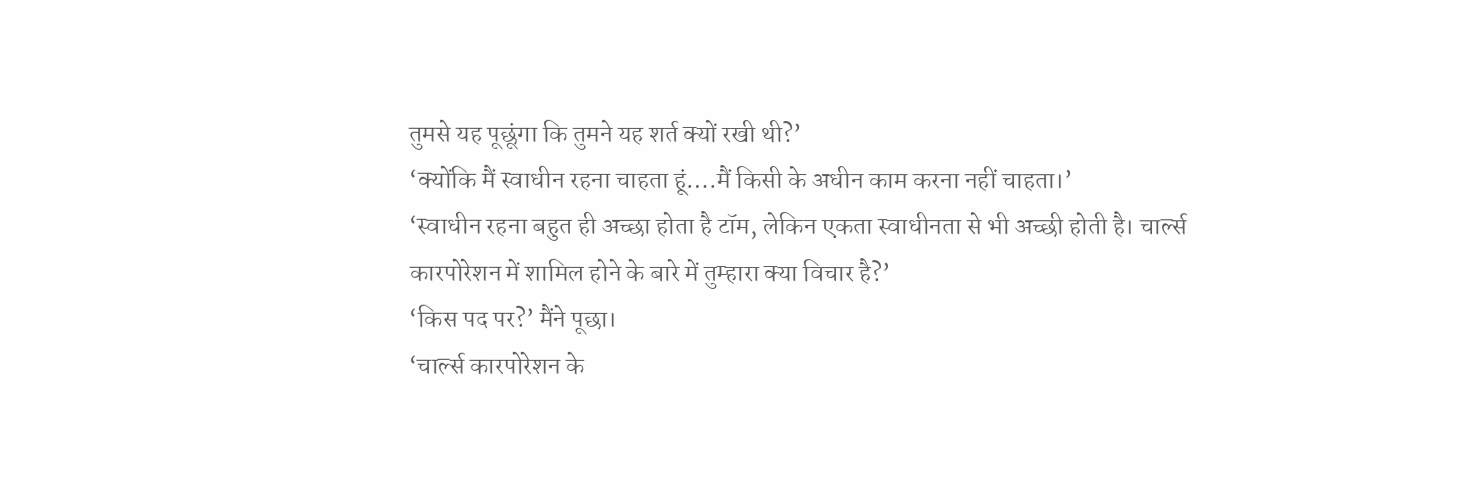तुमसे यह पूछूंगा कि तुमने यह शर्त क्यों रखी थी?’
‘क्योंकि मैं स्वाधीन रहना चाहता हूं….मैं किसी के अधीन काम करना नहीं चाहता।’
‘स्वाधीन रहना बहुत ही अच्छा होता है टॉम, लेकिन एकता स्वाधीनता से भी अच्छी होती है। चार्ल्स कारपोरेशन में शामिल होने के बारे में तुम्हारा क्या विचार है?’
‘किस पद पर?’ मैंने पूछा।
‘चार्ल्स कारपोरेशन के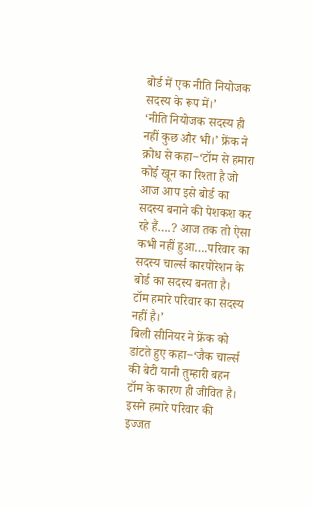बोर्ड में एक नीति नियोजक सदस्य के रूप में।’
‘नीति नियोजक सदस्य ही नहीं कुछ और भी।’ फ्रेंक ने क्रोध से कहा‒‘टॉम से हमारा कोई खून का रिश्ता है जो आज आप इसे बोर्ड का सदस्य बनाने की पेशकश कर रहे हैं….? आज तक तो ऐसा कभी नहीं हुआ….परिवार का सदस्य चार्ल्स कारपोरेशन के बोर्ड का सदस्य बनता है। टॉम हमारे परिवार का सदस्य नहीं है।’
बिली सीनियर ने फ्रेंक को डांटते हुए कहा‒‘जैक चार्ल्स की बेटी यानी तुम्हारी बहन टॉम के कारण ही जीवित है। इसने हमारे परिवार की इज्जत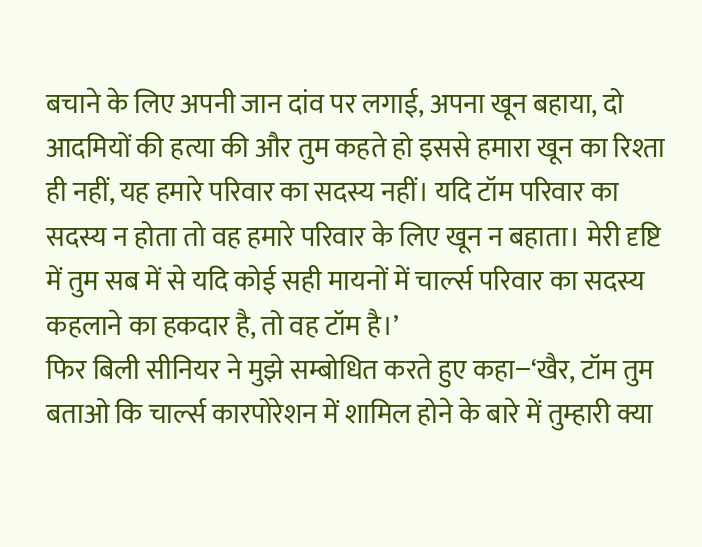बचाने के लिए अपनी जान दांव पर लगाई, अपना खून बहाया, दो आदमियों की हत्या की और तुम कहते हो इससे हमारा खून का रिश्ता ही नहीं, यह हमारे परिवार का सदस्य नहीं। यदि टॉम परिवार का सदस्य न होता तो वह हमारे परिवार के लिए खून न बहाता। मेरी दृष्टि में तुम सब में से यदि कोई सही मायनों में चार्ल्स परिवार का सदस्य कहलाने का हकदार है, तो वह टॉम है।’
फिर बिली सीनियर ने मुझे सम्बोधित करते हुए कहा‒‘खैर, टॉम तुम बताओ कि चार्ल्स कारपोरेशन में शामिल होने के बारे में तुम्हारी क्या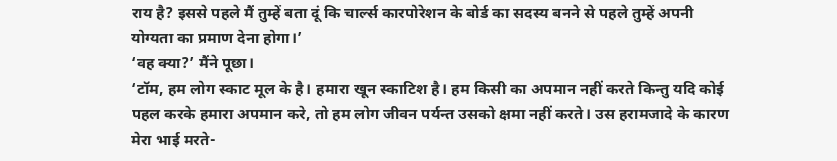राय है? इससे पहले मैं तुम्हें बता दूं कि चार्ल्स कारपोरेशन के बोर्ड का सदस्य बनने से पहले तुम्हें अपनी योग्यता का प्रमाण देना होगा।’
‘वह क्या?’ मैंने पूछा।
‘टॉम, हम लोग स्काट मूल के है। हमारा खून स्काटिश है। हम किसी का अपमान नहीं करते किन्तु यदि कोई पहल करके हमारा अपमान करे, तो हम लोग जीवन पर्यन्त उसको क्षमा नहीं करते। उस हरामजादे के कारण मेरा भाई मरते-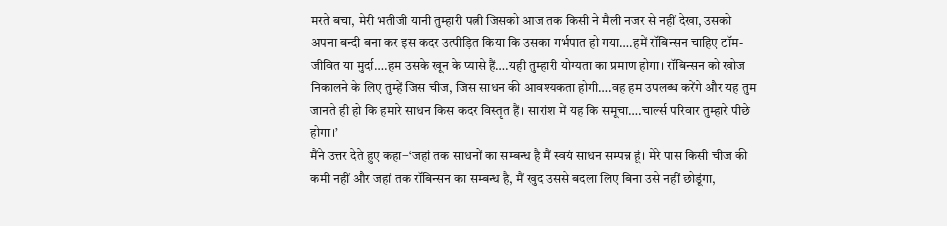मरते बचा, मेरी भतीजी यानी तुम्हारी पत्नी जिसको आज तक किसी ने मैली नजर से नहीं देखा, उसको अपना बन्दी बना कर इस कदर उत्पीड़ित किया कि उसका गर्भपात हो गया….हमें रॉबिन्सन चाहिए टॉम-जीवित या मुर्दा….हम उसके खून के प्यासे हैं….यही तुम्हारी योग्यता का प्रमाण होगा। रॉबिन्सन को खोज निकालने के लिए तुम्हें जिस चीज, जिस साधन की आवश्यकता होगी….वह हम उपलब्ध करेंगे और यह तुम जानते ही हो कि हमारे साधन किस कदर विस्तृत हैं। सारांश में यह कि समूचा….चार्ल्स परिवार तुम्हारे पीछे होगा।’
मैंने उत्तर देते हुए कहा‒‘जहां तक साधनों का सम्बन्ध है मैं स्वयं साधन सम्पन्न हूं। मेरे पास किसी चीज की कमी नहीं और जहां तक रॉबिन्सन का सम्बन्ध है, मैं खुद उससे बदला लिए बिना उसे नहीं छोडूंगा,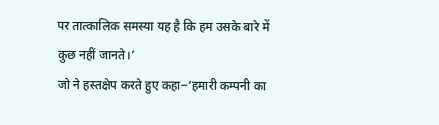पर तात्कालिक समस्या यह है कि हम उसके बारे में कुछ नहीं जानते।’
जो ने हस्तक्षेप करते हुए कहा‒‘हमारी कम्पनी का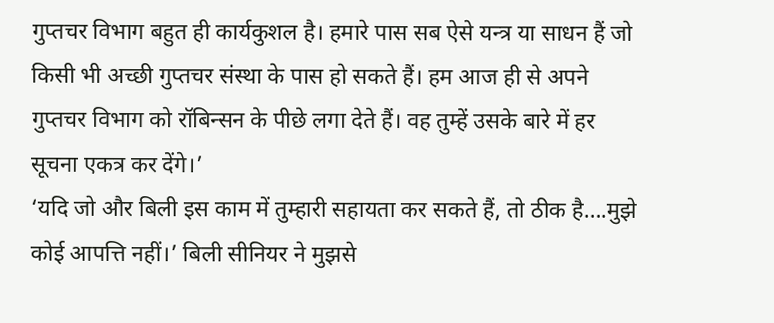गुप्तचर विभाग बहुत ही कार्यकुशल है। हमारे पास सब ऐसे यन्त्र या साधन हैं जो किसी भी अच्छी गुप्तचर संस्था के पास हो सकते हैं। हम आज ही से अपने गुप्तचर विभाग को रॉबिन्सन के पीछे लगा देते हैं। वह तुम्हें उसके बारे में हर सूचना एकत्र कर देंगे।’
‘यदि जो और बिली इस काम में तुम्हारी सहायता कर सकते हैं, तो ठीक है….मुझे कोई आपत्ति नहीं।’ बिली सीनियर ने मुझसे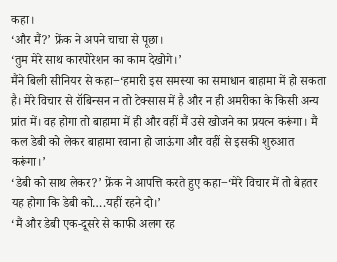कहा।
‘और मैं?’ फ्रेंक ने अपने चाचा से पूछा।
‘तुम मेरे साथ कारपोरेशन का काम देखोगे।’
मैंने बिली सीनियर से कहा‒‘हमारी इस समस्या का समाधान बाहामा में हो सकता है। मेरे विचार से रॉबिन्सन न तो टेक्सास में है और न ही अमरीका के किसी अन्य प्रांत में। वह होगा तो बाहामा में ही और वहीं मैं उसे खोजने का प्रयत्न करूंगा। मैं कल डेबी को लेकर बाहामा रवाना हो जाऊंगा और वहीं से इसकी शुरुआत करूंगा।’
‘डेबी को साथ लेकर?’ फ्रेंक ने आपत्ति करते हुए कहा‒‘मेरे विचार में तो बेहतर यह होगा कि डेबी को….यहीं रहने दो।’
‘मैं और डेबी एक-दूसरे से काफी अलग रह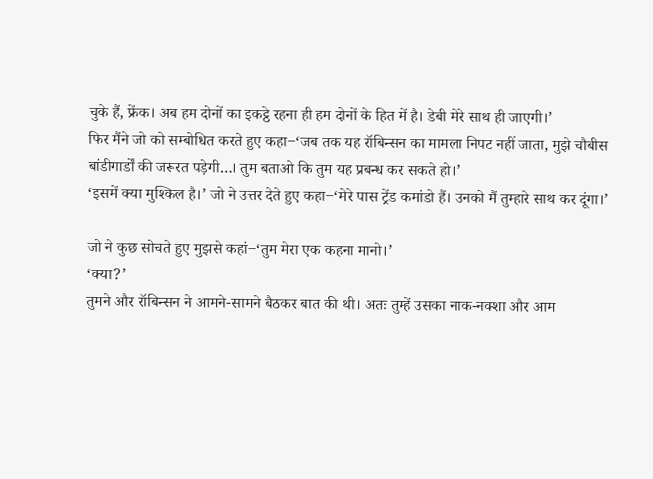चुके हैं, फ्रेंक। अब हम दोनों का इकट्ठे रहना ही हम दोनों के हित में है। डेबी मेरे साथ ही जाएगी।’
फिर मैंने जो को सम्बोधित करते हुए कहा‒‘जब तक यह रॉबिन्सन का मामला निपट नहीं जाता, मुझे चौबीस बांडीगार्डों की जरूरत पड़ेगी…। तुम बताओ कि तुम यह प्रबन्ध कर सकते हो।’
‘इसमें क्या मुश्किल है।’ जो ने उत्तर देते हुए कहा‒‘मेरे पास ट्रेंड कमांडो हैं। उनको मैं तुम्हारे साथ कर दूंगा।’

जो ने कुछ सोचते हुए मुझसे कहां‒‘तुम मेरा एक कहना मानो।’
‘क्या?’
तुमने और रॉबिन्सन ने आमने-सामने बैठकर बात की थी। अतः तुम्हें उसका नाक-नक्शा और आम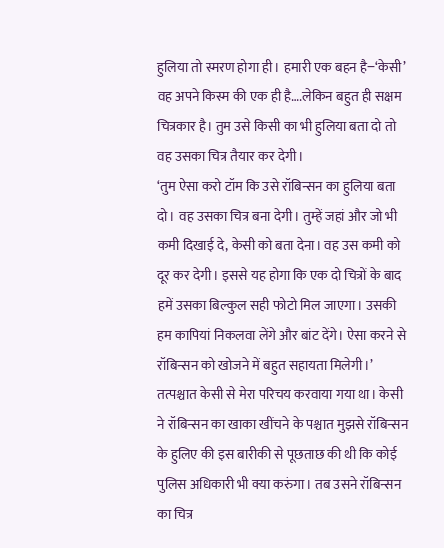हुलिया तो स्मरण होगा ही। हमारी एक बहन है‒‘केसी’ वह अपने किस्म की एक ही है….लेकिन बहुत ही सक्षम चित्रकार है। तुम उसे किसी का भी हुलिया बता दो तो वह उसका चित्र तैयार कर देगी।
‘तुम ऐसा करो टॉम कि उसे रॉबिन्सन का हुलिया बता दो। वह उसका चित्र बना देगी। तुम्हें जहां और जो भी कमी दिखाई दे, केसी को बता देना। वह उस कमी को दूर कर देगी। इससे यह होगा कि एक दो चित्रों के बाद हमें उसका बिल्कुल सही फोटो मिल जाएगा। उसकी हम कापियां निकलवा लेंगे और बांट देंगे। ऐसा करने से रॉबिन्सन को खोजने में बहुत सहायता मिलेगी।’
तत्पश्चात केसी से मेरा परिचय करवाया गया था। केसी ने रॉबिन्सन का खाका खींचने के पश्चात मुझसे रॉबिन्सन के हुलिए की इस बारीकी से पूछताछ की थी कि कोई पुलिस अधिकारी भी क्या करुंगा। तब उसने रॉबिन्सन का चित्र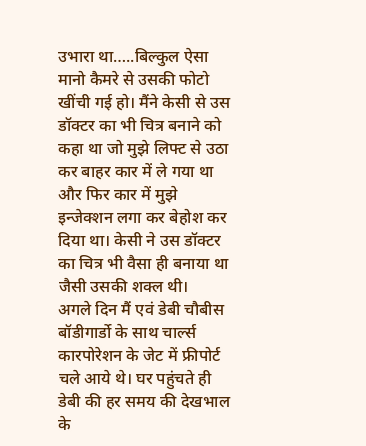उभारा था…..बिल्कुल ऐसा मानो कैमरे से उसकी फोटो खींची गई हो। मैंने केसी से उस डॉक्टर का भी चित्र बनाने को कहा था जो मुझे लिफ्ट से उठा कर बाहर कार में ले गया था और फिर कार में मुझे इन्जेक्शन लगा कर बेहोश कर दिया था। केसी ने उस डॉक्टर का चित्र भी वैसा ही बनाया था जैसी उसकी शक्ल थी।
अगले दिन मैं एवं डेबी चौबीस बॉडीगार्डो के साथ चार्ल्स कारपोरेशन के जेट में फ्रीपोर्ट चले आये थे। घर पहुंचते ही डेबी की हर समय की देखभाल के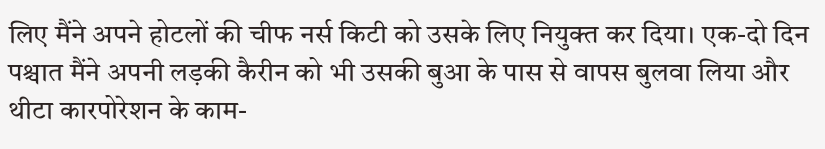लिए मैंने अपने होटलों की चीफ नर्स किटी को उसके लिए नियुक्त कर दिया। एक-दो दिन पश्चात मैंने अपनी लड़की कैरीन को भी उसकी बुआ के पास से वापस बुलवा लिया और थीटा कारपोरेशन के काम-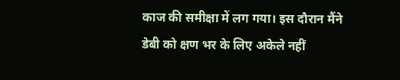काज की समीक्षा में लग गया। इस दौरान मैंने डेबी को क्षण भर के लिए अकेले नहीं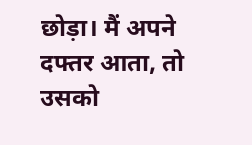छोड़ा। मैं अपने दफ्तर आता, तो उसको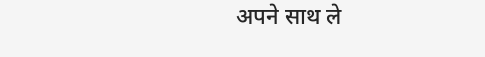अपने साथ ले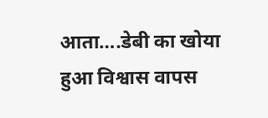आता….डेबी का खोया हुआ विश्वास वापस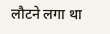लौटने लगा था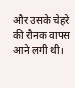और उसके चेहरे की रौनक वापस आने लगी थी।